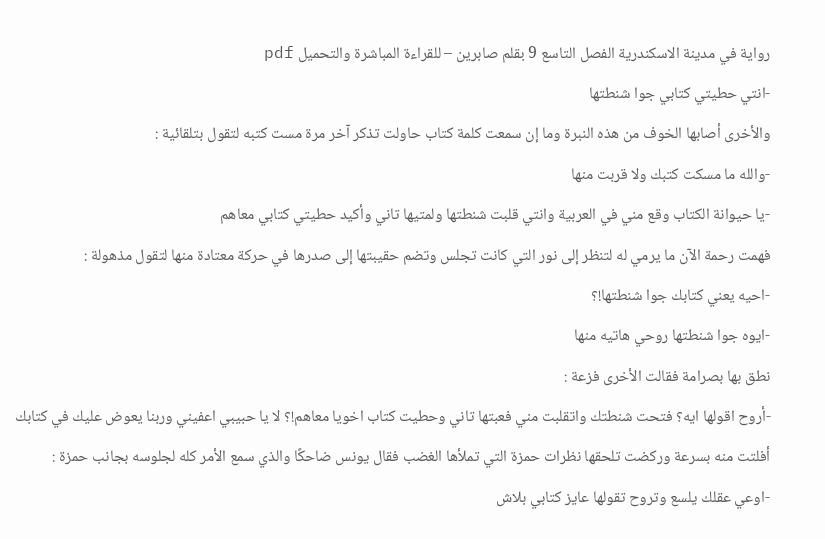رواية في مدينة الاسكندرية الفصل التاسع 9 بقلم صابرين – للقراءة المباشرة والتحميل pdf
-انتي حطيتي كتابي جوا شنطتها
والأخرى أصابها الخوف من هذه النبرة وما إن سمعت كلمة كتاب حاولت تذكر آخر مرة مست كتبه لتقول بتلقائية :
-والله ما مسكت كتبك ولا قربت منها
-يا حيوانة الكتاب وقع مني في العربية وانتي قلبت شنطتها ولمتيها تاني وأكيد حطيتي كتابي معاهم
فهمت رحمة الآن ما يرمي له لتنظر إلى نور التي كانت تجلس وتضم حقيبتها إلى صدرها في حركة معتادة منها لتقول مذهولة :
-احيه يعني كتابك جوا شنطتها!؟
-ايوه جوا شنطتها روحي هاتيه منها
نطق بها بصرامة فقالت الأخرى فزعة :
-أروح اقولها ايه؟ فتحت شنطتك واتقلبت مني فعبتها تاني وحطيت كتاب اخويا معاهم!؟ لا يا حبيبي اعفيني وربنا يعوض عليك في كتابك
أفلتت منه بسرعة وركضت تلحقها نظرات حمزة التي تملأها الغضب فقال يونس ضاحكًا والذي سمع الأمر كله لجلوسه بجانب حمزة :
-اوعي عقلك يلسع وتروح تقولها عايز كتابي بلاش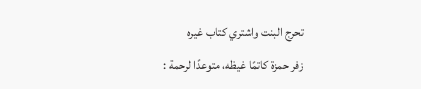تحرج البنت واشتري كتاب غيره
زفر حمزة كاتمًا غيظه، متوعدًا لرحمة :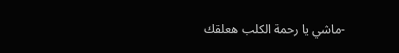-ماشي يا رحمة الكلب هعلقك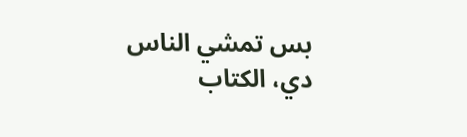بس تمشي الناس دي، الكتاب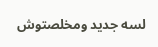لسه جديد ومخلصتوش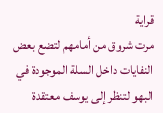قراية
مرت شروق من أمامهم لتضع بعض النفايات داخل السلة الموجودة في البهو لتنظر إلى يوسف معتقدة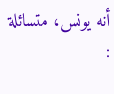أنه يونس، متسائلة :